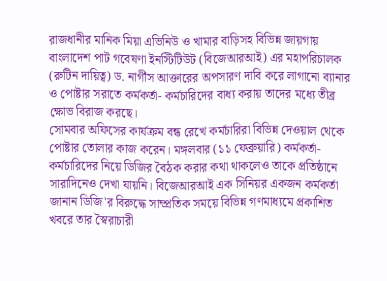রাজধানীর মানিক মিয়া এভিনিউ ও খামার বাড়িসহ বিভিন্ন জায়গায় বাংলাদেশ পাট গবেষণা ইনস্টিটিউট (বিজেআরআই) এর মহাপরিচালক (রুটিন দায়িত্ব) ড. নার্গীস আক্তারের অপসারণ দাবি করে লাগানো ব্যানার ও পোষ্টার সরাতে কর্মকর্তা- কর্মচারিদের বাধ্য করায় তাদের মধ্যে তীব্র ক্ষোভ বিরাজ করছে।
সোমবার অফিসের কার্যক্রম বন্ধ রেখে কর্মচারিরা বিভিন্ন দেওয়াল থেকে পোষ্টার তোলার কাজ করেন। মঙ্গলবার (১১ ফেব্রুয়ারি) কর্মকর্তা- কর্মচারিদের নিয়ে ডিজির বৈঠক করার কথা থাকলেও তাকে প্রতিষ্ঠানে সারাদিনেও দেখা যায়নি। বিজেআরআই এক সিনিয়র একজন কর্মকর্তা জানান ডিজি'র বিরুদ্ধে সাম্প্রতিক সময়ে বিভিন্ন গণমাধ্যমে প্রকাশিত খবরে তার স্বৈরাচারী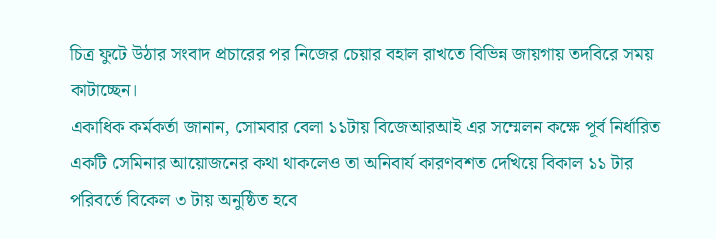চিত্র ফুটে উঠার সংবাদ প্রচারের পর নিজের চেয়ার বহাল রাখতে বিভিন্ন জায়গায় তদবিরে সময় কাটাচ্ছেন।
একাধিক কর্মকর্তা জানান, সোমবার বেলা ১১টায় বিজেআরআই এর সম্মেলন কক্ষে পূর্ব নির্ধারিত একটি সেমিনার আয়োজনের কথা থাকলেও তা অনিবার্য কারণবশত দেখিয়ে বিকাল ১১ টার পরিবর্তে বিকেল ৩ টায় অনুষ্ঠিত হবে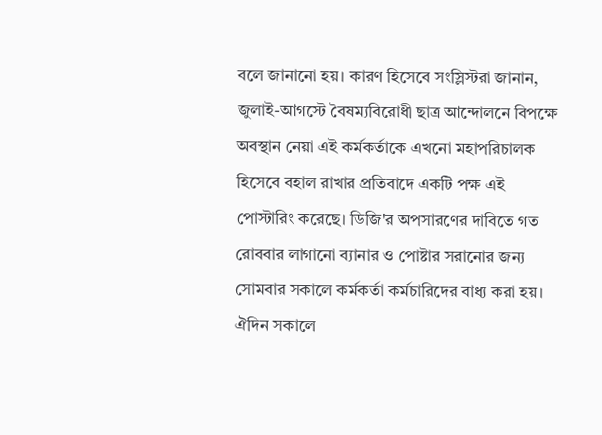বলে জানানো হয়। কারণ হিসেবে সংস্লিস্টরা জানান, জুলাই-আগস্টে বৈষম্যবিরোধী ছাত্র আন্দোলনে বিপক্ষে অবস্থান নেয়া এই কর্মকর্তাকে এখনো মহাপরিচালক হিসেবে বহাল রাখার প্রতিবাদে একটি পক্ষ এই পোস্টারিং করেছে। ডিজি'র অপসারণের দাবিতে গত রোববার লাগানো ব্যানার ও পোষ্টার সরানোর জন্য সোমবার সকালে কর্মকর্তা কর্মচারিদের বাধ্য করা হয়। ঐদিন সকালে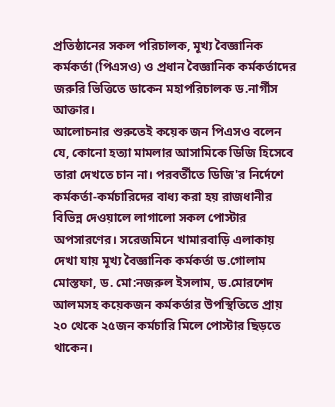প্রতিষ্ঠানের সকল পরিচালক, মূখ্য বৈজ্ঞানিক কর্মকর্তা (পিএসও) ও প্রধান বৈজ্ঞানিক কর্মকর্তাদের জরুরি ভিত্তিতে ডাকেন মহাপরিচালক ড.নার্গীস আক্তার।
আলোচনার শুরুতেই কয়েক জন পিএসও বলেন যে, কোনো হত্যা মামলার আসামিকে ডিজি হিসেবে তারা দেখতে চান না। পরবর্তীতে ডিজি'র নির্দেশে কর্মকর্তা-কর্মচারিদের বাধ্য করা হয় রাজধানীর বিভিন্ন দেওয়ালে লাগালো সকল পোস্টার অপসারণের। সরেজমিনে খামারবাড়ি এলাকায় দেখা যায় মূখ্য বৈজ্ঞানিক কর্মকর্তা ড.গোলাম মোস্তফা, ড. মো:নজরুল ইসলাম, ড.মোরশেদ আলমসহ কয়েকজন কর্মকর্তার উপস্থিতিতে প্রায় ২০ থেকে ২৫জন কর্মচারি মিলে পোস্টার ছিড়তে থাকেন।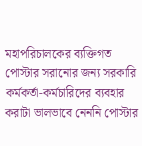মহাপরিচালকের ব্যক্তিগত পোস্টার সরানোর জন্য সরকারি কর্মকর্তা-কর্মচারিদের ব্যবহার করাটা ভালভাবে নেননি পোস্টার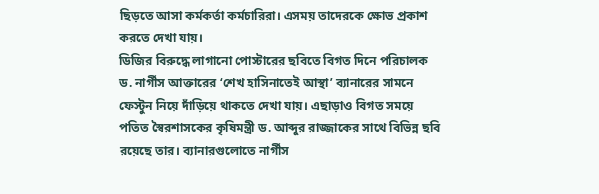ছিড়তে আসা কর্মকর্তা কর্মচারিরা। এসময় তাদেরকে ক্ষোভ প্রকাশ করতে দেখা যায়।
ডিজির বিরুদ্ধে লাগানো পোস্টারের ছবিতে বিগত দিনে পরিচালক ড. নার্গীস আক্তারের ‘শেখ হাসিনাতেই আস্থা’ ব্যানারের সামনে ফেস্টুন নিয়ে দাঁড়িয়ে থাকতে দেখা যায়। এছাড়াও বিগত সময়ে পতিত স্বৈরশাসকের কৃষিমন্ত্রী ড. আব্দুর রাজ্জাকের সাথে বিভিন্ন ছবি রয়েছে তার। ব্যানারগুলোতে নার্গীস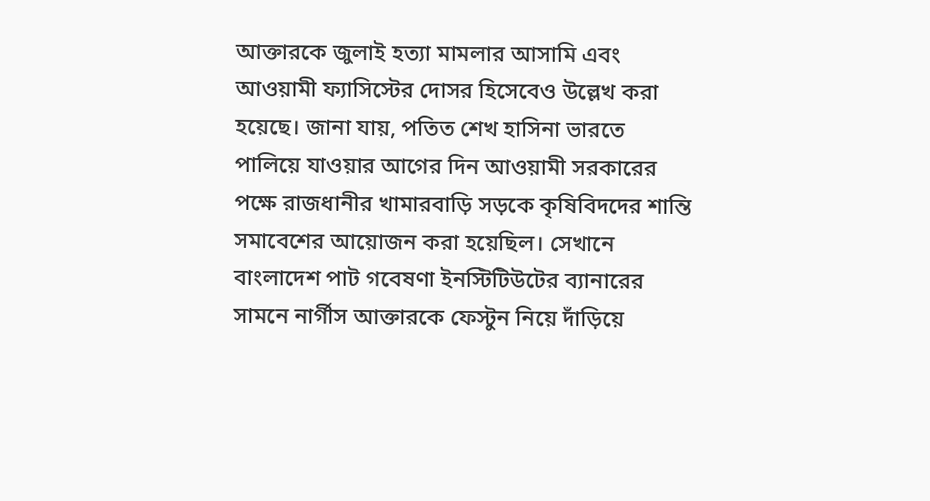আক্তারকে জুলাই হত্যা মামলার আসামি এবং আওয়ামী ফ্যাসিস্টের দোসর হিসেবেও উল্লেখ করা হয়েছে। জানা যায়, পতিত শেখ হাসিনা ভারতে পালিয়ে যাওয়ার আগের দিন আওয়ামী সরকারের পক্ষে রাজধানীর খামারবাড়ি সড়কে কৃষিবিদদের শান্তি সমাবেশের আয়োজন করা হয়েছিল। সেখানে বাংলাদেশ পাট গবেষণা ইনস্টিটিউটের ব্যানারের সামনে নার্গীস আক্তারকে ফেস্টুন নিয়ে দাঁড়িয়ে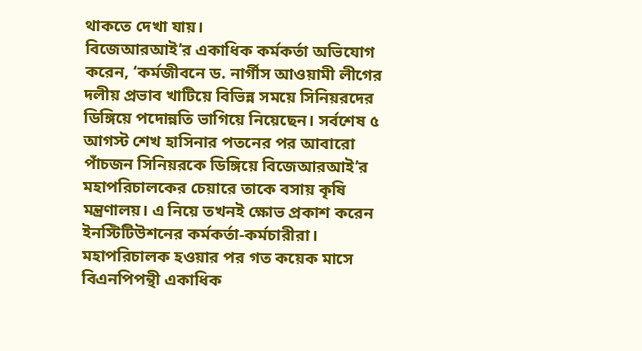থাকতে দেখা যায়।
বিজেআরআই’র একাধিক কর্মকর্তা অভিযোগ করেন, ‘কর্মজীবনে ড. নার্গীস আওয়ামী লীগের দলীয় প্রভাব খাটিয়ে বিভিন্ন সময়ে সিনিয়রদের ডিঙ্গিয়ে পদোন্নতি ভাগিয়ে নিয়েছেন। সর্বশেষ ৫ আগস্ট শেখ হাসিনার পতনের পর আবারো পাঁচজন সিনিয়রকে ডিঙ্গিয়ে বিজেআরআই’র মহাপরিচালকের চেয়ারে তাকে বসায় কৃষি মন্ত্রণালয়। এ নিয়ে তখনই ক্ষোভ প্রকাশ করেন ইনস্টিটিউশনের কর্মকর্তা-কর্মচারীরা। মহাপরিচালক হওয়ার পর গত কয়েক মাসে বিএনপিপন্থী একাধিক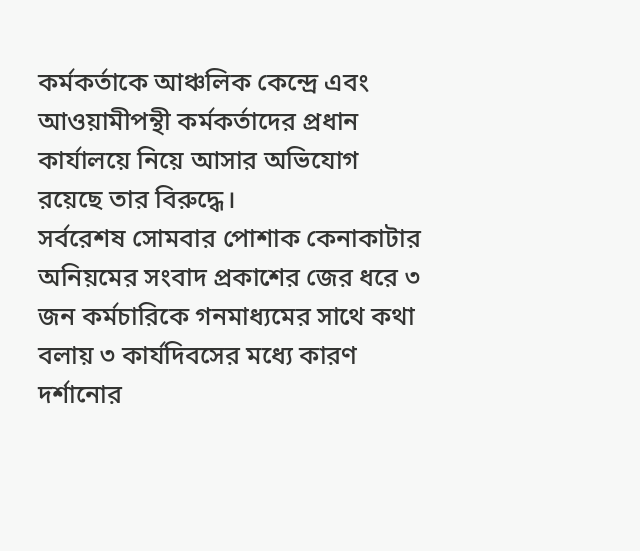কর্মকর্তাকে আঞ্চলিক কেন্দ্রে এবং আওয়ামীপন্থী কর্মকর্তাদের প্রধান কার্যালয়ে নিয়ে আসার অভিযোগ রয়েছে তার বিরুদ্ধে।
সর্বরেশষ সোমবার পোশাক কেনাকাটার অনিয়মের সংবাদ প্রকাশের জের ধরে ৩ জন কর্মচারিকে গনমাধ্যমের সাথে কথা বলায় ৩ কার্যদিবসের মধ্যে কারণ দর্শানোর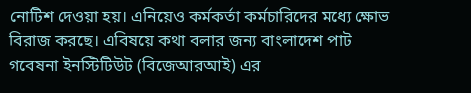নোটিশ দেওয়া হয়। এনিয়েও কর্মকর্তা কর্মচারিদের মধ্যে ক্ষোভ বিরাজ করছে। এবিষয়ে কথা বলার জন্য বাংলাদেশ পাট গবেষনা ইনস্টিটিউট (বিজেআরআই) এর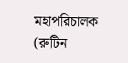মহাপরিচালক (রুটিন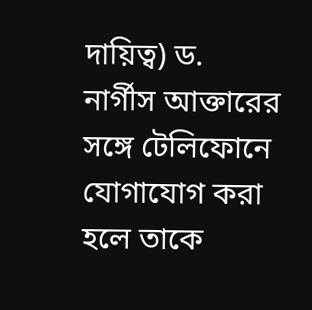দায়িত্ব) ড. নার্গীস আক্তারের সঙ্গে টেলিফোনে যোগাযোগ করা হলে তাকে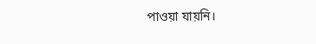পাওয়া যায়নি।